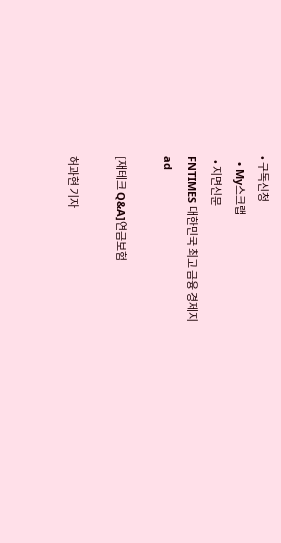• 구독신청
  • My스크랩
  • 지면신문
FNTIMES 대한민국 최고 금융 경제지
ad

[재테크 Q&A]연금보험

허과현 기자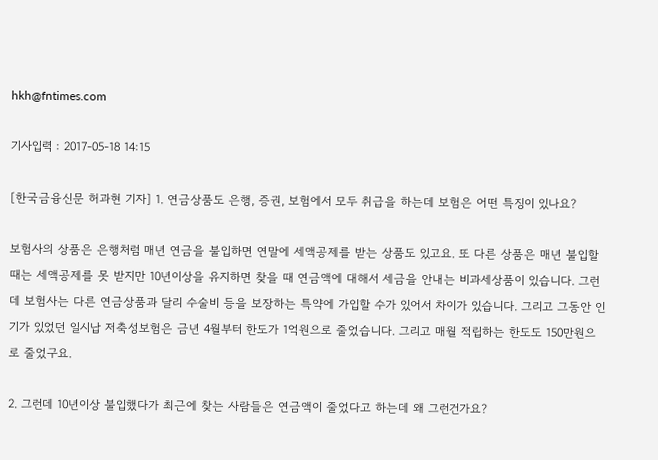hkh@fntimes.com

기사입력 : 2017-05-18 14:15

[한국금융신문 허과현 기자] 1. 연금상품도 은행, 증권, 보험에서 모두 취급을 하는데 보험은 어떤 특징이 있나요?

보험사의 상품은 은행처럼 매년 연금을 불입하면 연말에 세액공제를 받는 상품도 있고요. 또 다른 상품은 매년 불입할 때는 세액공제를 못 받지만 10년이상을 유지하면 찾을 때 연금액에 대해서 세금을 안내는 비과세상품이 있습니다. 그런데 보험사는 다른 연금상품과 달리 수술비 등을 보장하는 특약에 가입할 수가 있어서 차이가 있습니다. 그리고 그동안 인기가 있었던 일시납 저축성보험은 금년 4월부터 한도가 1억원으로 줄었습니다. 그리고 매월 적립하는 한도도 150만원으로 줄었구요.

2. 그런데 10년이상 불입했다가 최근에 찾는 사람들은 연금액이 줄었다고 하는데 왜 그런건가요?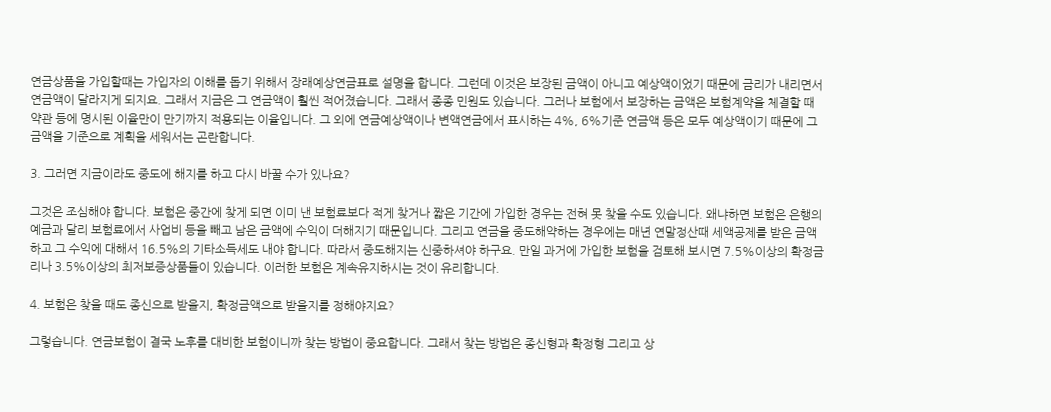연금상품을 가입할때는 가입자의 이해를 돕기 위해서 장래예상연금표로 설명을 합니다. 그런데 이것은 보장된 금액이 아니고 예상액이었기 때문에 금리가 내리면서 연금액이 달라지게 되지요. 그래서 지금은 그 연금액이 훨씬 적어졌습니다. 그래서 종종 민원도 있습니다. 그러나 보험에서 보장하는 금액은 보험계약을 체결할 때 약관 등에 명시된 이율만이 만기까지 적용되는 이율입니다. 그 외에 연금예상액이나 변액연금에서 표시하는 4%, 6%기준 연금액 등은 모두 예상액이기 때문에 그 금액을 기준으로 계획을 세워서는 곤란합니다.

3. 그러면 지금이라도 중도에 해지를 하고 다시 바꿀 수가 있나요?

그것은 조심해야 합니다. 보험은 중간에 찾게 되면 이미 낸 보험료보다 적게 찾거나 짧은 기간에 가입한 경우는 전혀 못 찾을 수도 있습니다. 왜냐하면 보험은 은행의 예금과 달리 보험료에서 사업비 등을 빼고 남은 금액에 수익이 더해지기 때문입니다. 그리고 연금을 중도해약하는 경우에는 매년 연말정산때 세액공제를 받은 금액하고 그 수익에 대해서 16.5%의 기타소득세도 내야 합니다. 따라서 중도해지는 신중하셔야 하구요. 만일 과거에 가입한 보험을 검토해 보시면 7.5%이상의 확정금리나 3.5%이상의 최저보증상품들이 있습니다. 이러한 보험은 계속유지하시는 것이 유리합니다.

4. 보험은 찾을 때도 종신으로 받을지, 확정금액으로 받을지를 정해야지요?

그렇습니다. 연금보험이 결국 노후를 대비한 보험이니까 찾는 방법이 중요합니다. 그래서 찾는 방법은 종신형과 확정형 그리고 상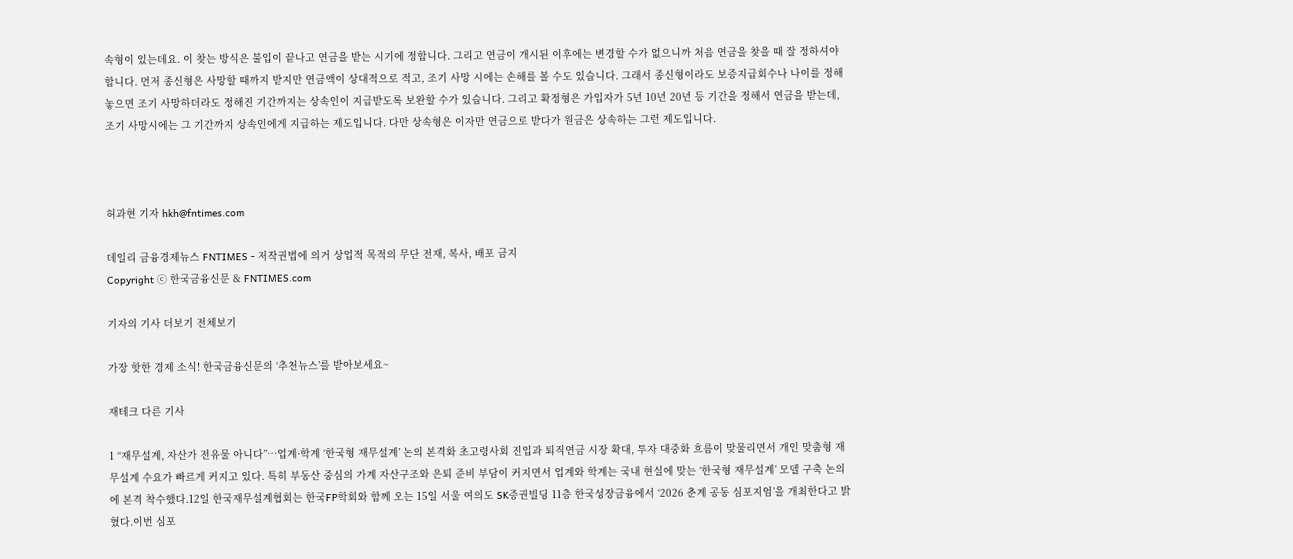속형이 있는데요. 이 찾는 방식은 불입이 끝나고 연금을 받는 시기에 정합니다. 그리고 연금이 개시된 이후에는 변경할 수가 없으니까 처음 연금을 찾을 때 잘 정하셔야 합니다. 먼저 종신형은 사망할 때까지 받지만 연금액이 상대적으로 적고, 조기 사망 시에는 손해를 볼 수도 있습니다. 그래서 종신형이라도 보증지급회수나 나이를 정해 놓으면 조기 사망하더라도 정해진 기간까지는 상속인이 지급받도록 보완할 수가 있습니다. 그리고 확정형은 가입자가 5년 10년 20년 등 기간을 정해서 연금을 받는데, 조기 사망시에는 그 기간까지 상속인에게 지급하는 제도입니다. 다만 상속형은 이자만 연금으로 받다가 원금은 상속하는 그런 제도입니다.



허과현 기자 hkh@fntimes.com

데일리 금융경제뉴스 FNTIMES - 저작권법에 의거 상업적 목적의 무단 전재, 복사, 배포 금지
Copyright ⓒ 한국금융신문 & FNTIMES.com

기자의 기사 더보기 전체보기

가장 핫한 경제 소식! 한국금융신문의 ‘추천뉴스’를 받아보세요~

재테크 다른 기사

1 “재무설계, 자산가 전유물 아니다”…업계·학계 ‘한국형 재무설계’ 논의 본격화 초고령사회 진입과 퇴직연금 시장 확대, 투자 대중화 흐름이 맞물리면서 개인 맞춤형 재무설계 수요가 빠르게 커지고 있다. 특히 부동산 중심의 가계 자산구조와 은퇴 준비 부담이 커지면서 업계와 학계는 국내 현실에 맞는 ‘한국형 재무설계’ 모델 구축 논의에 본격 착수했다.12일 한국재무설계협회는 한국FP학회와 함께 오는 15일 서울 여의도 SK증권빌딩 11층 한국성장금융에서 ‘2026 춘계 공동 심포지엄’을 개최한다고 밝혔다.이번 심포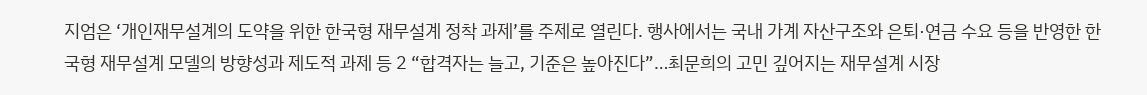지엄은 ‘개인재무설계의 도약을 위한 한국형 재무설계 정착 과제’를 주제로 열린다. 행사에서는 국내 가계 자산구조와 은퇴·연금 수요 등을 반영한 한국형 재무설계 모델의 방향성과 제도적 과제 등 2 “합격자는 늘고, 기준은 높아진다”…최문희의 고민 깊어지는 재무설계 시장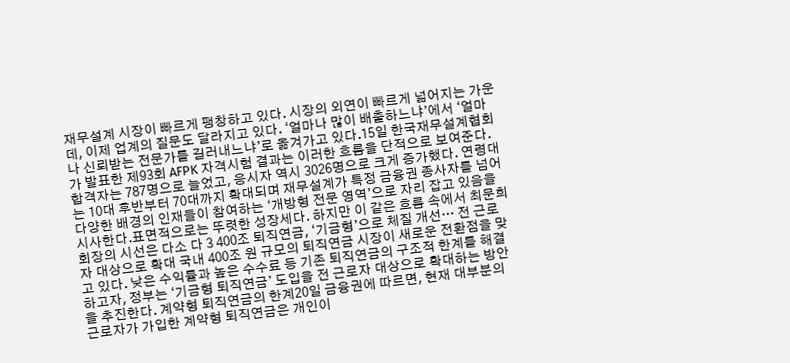재무설계 시장이 빠르게 팽창하고 있다. 시장의 외연이 빠르게 넓어지는 가운데, 이제 업계의 질문도 달라지고 있다. ‘얼마나 많이 배출하느냐’에서 ‘얼마나 신뢰받는 전문가를 길러내느냐’로 옮겨가고 있다.15일 한국재무설계협회가 발표한 제93회 AFPK 자격시험 결과는 이러한 흐름을 단적으로 보여준다. 합격자는 787명으로 늘었고, 응시자 역시 3026명으로 크게 증가했다. 연령대는 10대 후반부터 70대까지 확대되며 재무설계가 특정 금융권 종사자를 넘어 다양한 배경의 인재들이 참여하는 ‘개방형 전문 영역’으로 자리 잡고 있음을 시사한다.표면적으로는 뚜렷한 성장세다. 하지만 이 같은 흐름 속에서 최문희 회장의 시선은 다소 다 3 400조 퇴직연금, ‘기금형’으로 체질 개선… 전 근로자 대상으로 확대 국내 400조 원 규모의 퇴직연금 시장이 새로운 전환점을 맞고 있다. 낮은 수익률과 높은 수수료 등 기존 퇴직연금의 구조적 한계를 해결하고자, 정부는 ‘기금형 퇴직연금’ 도입을 전 근로자 대상으로 확대하는 방안을 추진한다. 계약형 퇴직연금의 한계20일 금융권에 따르면, 현재 대부분의 근로자가 가입한 계약형 퇴직연금은 개인이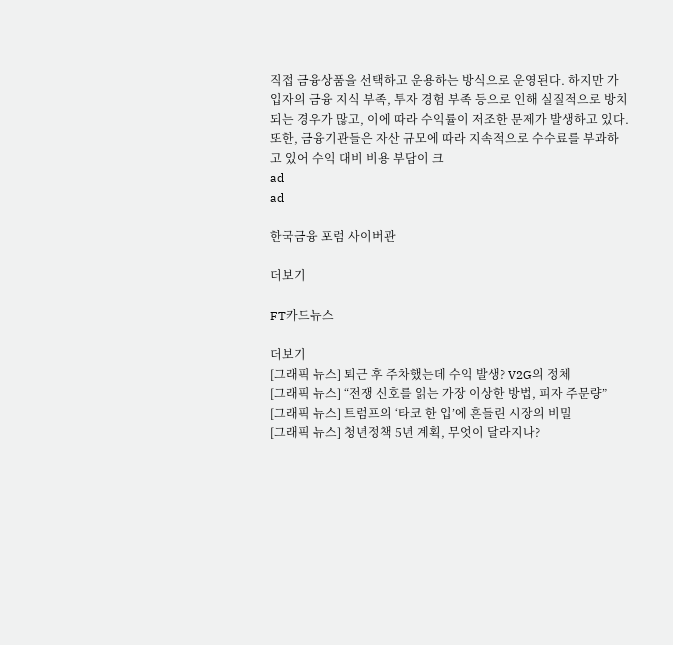직접 금융상품을 선택하고 운용하는 방식으로 운영된다. 하지만 가입자의 금융 지식 부족, 투자 경험 부족 등으로 인해 실질적으로 방치되는 경우가 많고, 이에 따라 수익률이 저조한 문제가 발생하고 있다.또한, 금융기관들은 자산 규모에 따라 지속적으로 수수료를 부과하고 있어 수익 대비 비용 부담이 크
ad
ad

한국금융 포럼 사이버관

더보기

FT카드뉴스

더보기
[그래픽 뉴스] 퇴근 후 주차했는데 수익 발생? V2G의 정체
[그래픽 뉴스] “전쟁 신호를 읽는 가장 이상한 방법, 피자 주문량”
[그래픽 뉴스] 트럼프의 ‘타코 한 입’에 흔들린 시장의 비밀
[그래픽 뉴스] 청년정책 5년 계획, 무엇이 달라지나?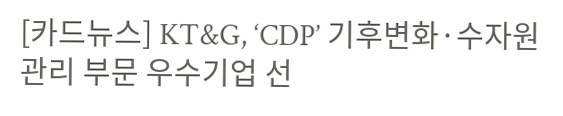[카드뉴스] KT&G, ‘CDP’ 기후변화·수자원 관리 부문 우수기업 선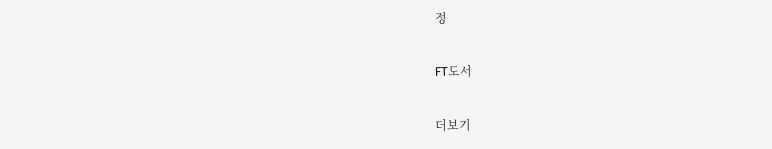정

FT도서

더보기